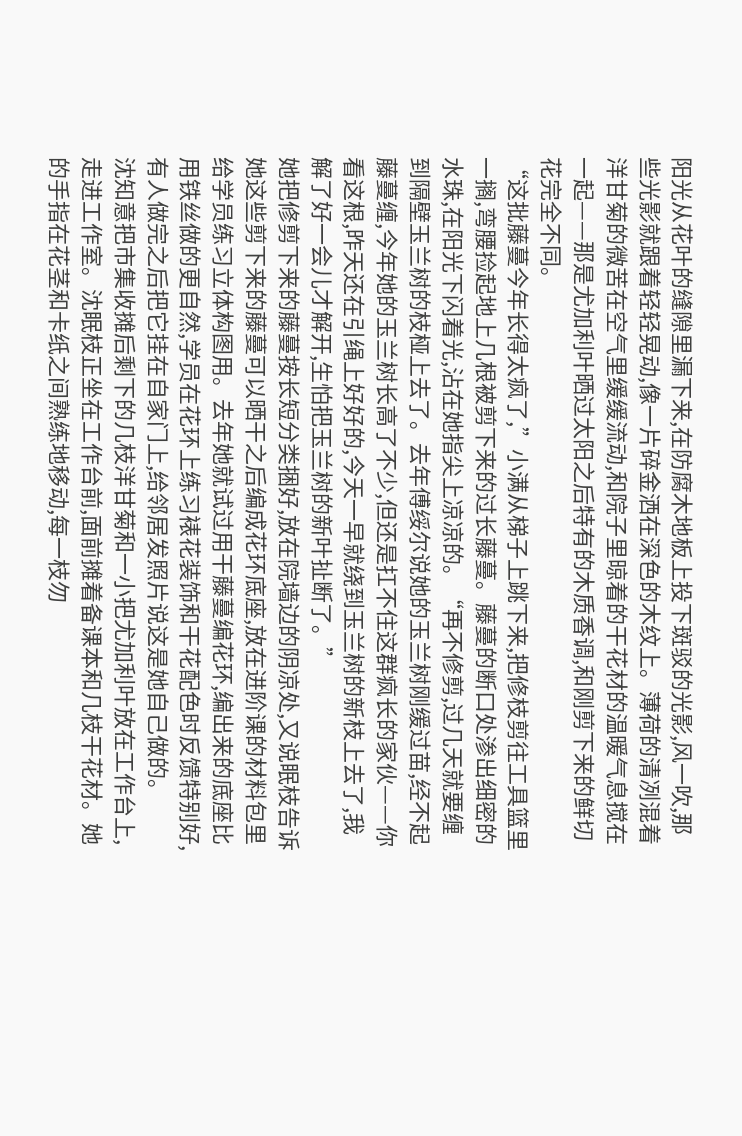阳光从花叶的缝隙里漏下来,在防腐木地板上投下斑驳的光影,风一吹,那些光影就跟着轻轻晃动,像一片碎金洒在深色的木纹上。薄荷的清冽混着洋甘菊的微苦在空气里缓缓流动,和院子里晾着的干花材的温暖气息搅在一起——那是尤加利叶晒过太阳之后特有的木质香调,和刚剪下来的鲜切花完全不同。
“这批藤蔓今年长得太疯了,”小满从梯子上跳下来,把修枝剪往工具篮里一搁,弯腰捡起地上几根被剪下来的过长藤蔓。藤蔓的断口处渗出细密的水珠,在阳光下闪着光,沾在她指尖上凉凉的。“再不修剪,过几天就要缠到隔壁玉兰树的枝桠上去了。去年傅绥尔说她的玉兰树刚缓过苗,经不起藤蔓缠,今年她的玉兰树长高了不少,但还是扛不住这群疯长的家伙——你看这根,昨天还在引绳上好好的,今天一早就绕到玉兰树的新枝上去了,我解了好一会儿才解开,生怕把玉兰树的新叶扯断了。”
她把修剪下来的藤蔓按长短分类捆好,放在院墙边的阴凉处,又说眠枝告诉她这些剪下来的藤蔓可以晒干之后编成花环底座,放在进阶课的材料包里给学员练习立体构图用。去年她就试过用干藤蔓编花环,编出来的底座比用铁丝做的更自然,学员在花环上练习裱花装饰和干花配色时反馈特别好,有人做完之后把它挂在自家门上,给邻居发照片说这是她自己做的。
沈知意把市集收摊后剩下的几枝洋甘菊和一小把尤加利叶放在工作台上,走进工作室。沈眠枝正坐在工作台前,面前摊着备课本和几枝干花材。她的手指在花茎和卡纸之间熟练地移动,每一枝勿